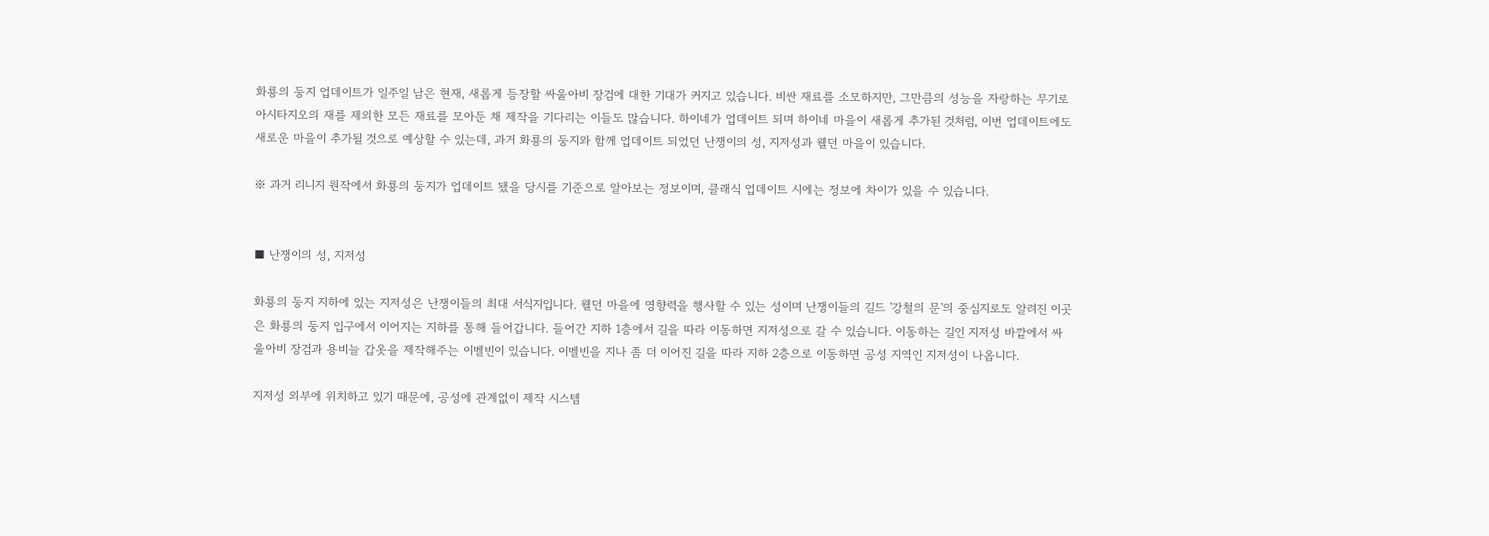화룡의 둥지 업데이트가 일주일 남은 현재, 새롭게 등장할 싸울아비 장검에 대한 기대가 커지고 있습니다. 비싼 재료를 소모하지만, 그만큼의 성능을 자랑하는 무기로 아시타지오의 재를 제외한 모든 재료를 모아둔 채 제작을 기다리는 이들도 많습니다. 하이네가 업데이트 되며 하이네 마을이 새롭게 추가된 것처럼, 이번 업데이트에도 새로운 마을이 추가될 것으로 예상할 수 있는데, 과거 화룡의 둥지와 함께 업데이트 되었던 난쟁이의 성, 지저성과 웰던 마을이 있습니다.

※ 과거 리니지 원작에서 화룡의 둥지가 업데이트 됐을 당시를 기준으로 알아보는 정보이며, 클래식 업데이트 시에는 정보에 차이가 있을 수 있습니다.


■ 난쟁이의 성, 지저성

화룡의 둥지 지하에 있는 지저성은 난쟁이들의 최대 서식지입니다. 웰던 마을에 영향력을 행사할 수 있는 성이며 난쟁이들의 길드 '강철의 문'의 중심지로도 알려진 이곳은 화룡의 둥지 입구에서 이어지는 지하를 통해 들어갑니다. 들어간 지하 1층에서 길을 따라 이동하면 지저성으로 갈 수 있습니다. 이동하는 길인 지저성 바깥에서 싸울아비 장검과 용비늘 갑옷을 제작해주는 이벨빈이 있습니다. 이벨빈을 지나 좀 더 이어진 길을 따라 지하 2층으로 이동하면 공성 지역인 지저성이 나옵니다.

지저성 외부에 위치하고 있기 때문에, 공성에 관계없이 제작 시스템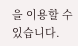을 이용할 수 있습니다.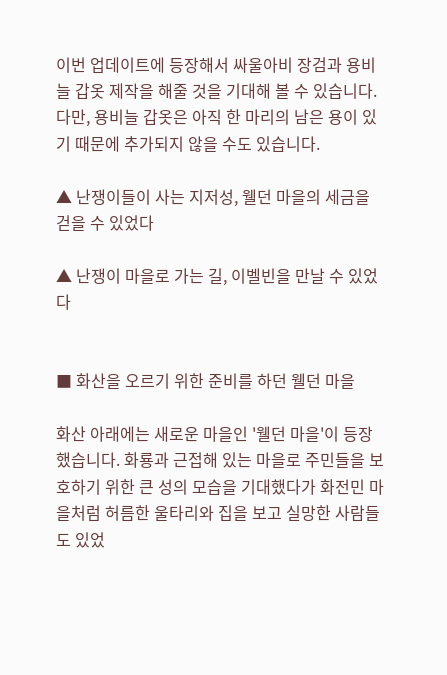이번 업데이트에 등장해서 싸울아비 장검과 용비늘 갑옷 제작을 해줄 것을 기대해 볼 수 있습니다. 다만, 용비늘 갑옷은 아직 한 마리의 남은 용이 있기 때문에 추가되지 않을 수도 있습니다.

▲ 난쟁이들이 사는 지저성, 웰던 마을의 세금을 걷을 수 있었다

▲ 난쟁이 마을로 가는 길, 이벨빈을 만날 수 있었다


■ 화산을 오르기 위한 준비를 하던 웰던 마을

화산 아래에는 새로운 마을인 '웰던 마을'이 등장했습니다. 화룡과 근접해 있는 마을로 주민들을 보호하기 위한 큰 성의 모습을 기대했다가 화전민 마을처럼 허름한 울타리와 집을 보고 실망한 사람들도 있었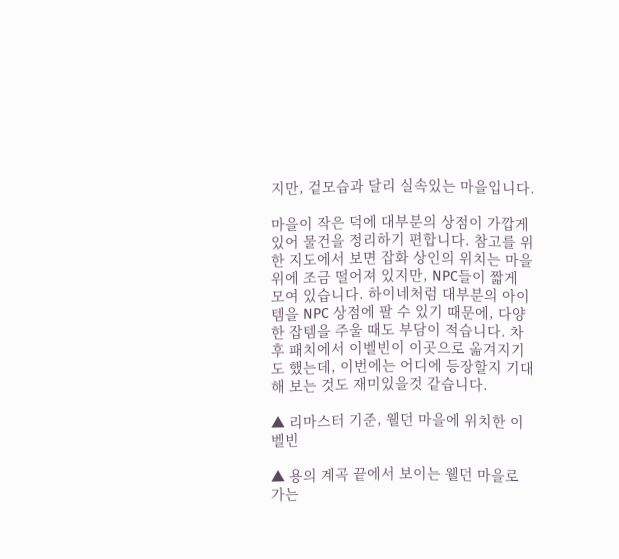지만, 겉모습과 달리 실속있는 마을입니다.

마을이 작은 덕에 대부분의 상점이 가깝게 있어 물건을 정리하기 편합니다. 참고를 위한 지도에서 보면 잡화 상인의 위치는 마을 위에 조금 떨어져 있지만, NPC들이 짧게 모여 있습니다. 하이네처럼 대부분의 아이템을 NPC 상점에 팔 수 있기 때문에, 다양한 잡템을 주울 때도 부담이 적습니다. 차후 패치에서 이벨빈이 이곳으로 옮겨지기도 했는데, 이번에는 어디에 등장할지 기대해 보는 것도 재미있을것 같습니다.

▲ 리마스터 기준, 웰던 마을에 위치한 이벨빈

▲ 용의 계곡 끝에서 보이는 웰던 마을로 가는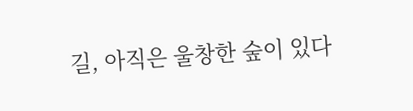길, 아직은 울창한 숲이 있다